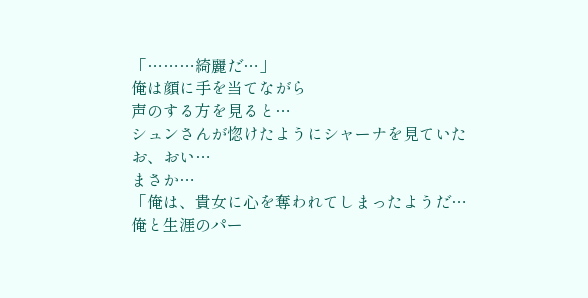「………綺麗だ…」
俺は顔に手を当てながら
声のする方を見ると…
シュンさんが惚けたようにシャーナを見ていた
お、おい…
まさか…
「俺は、貴女に心を奪われてしまったようだ…
俺と生涯のパー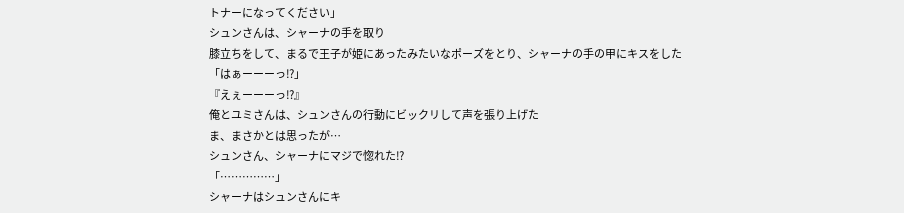トナーになってください」
シュンさんは、シャーナの手を取り
膝立ちをして、まるで王子が姫にあったみたいなポーズをとり、シャーナの手の甲にキスをした
「はぁーーーっ⁉」
『えぇーーーっ⁉』
俺とユミさんは、シュンさんの行動にビックリして声を張り上げた
ま、まさかとは思ったが…
シュンさん、シャーナにマジで惚れた⁉
「……………」
シャーナはシュンさんにキ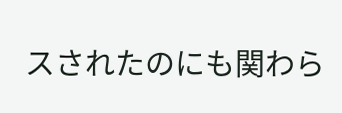スされたのにも関わら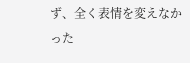ず、全く表情を変えなかった